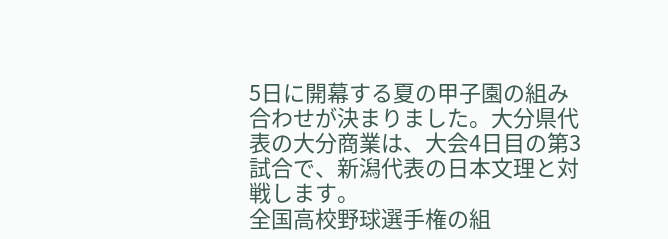5日に開幕する夏の甲子園の組み合わせが決まりました。大分県代表の大分商業は、大会4日目の第3試合で、新潟代表の日本文理と対戦します。
全国高校野球選手権の組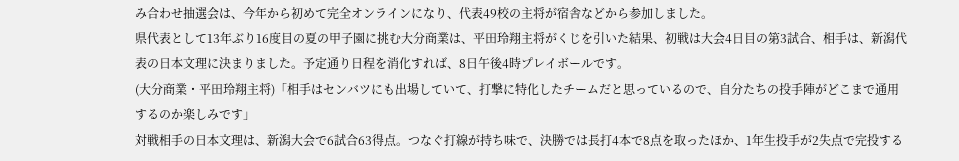み合わせ抽選会は、今年から初めて完全オンラインになり、代表49校の主将が宿舎などから参加しました。
県代表として13年ぶり16度目の夏の甲子園に挑む大分商業は、平田玲翔主将がくじを引いた結果、初戦は大会4日目の第3試合、相手は、新潟代表の日本文理に決まりました。予定通り日程を消化すれば、8日午後4時プレイボールです。
(大分商業・平田玲翔主将)「相手はセンバツにも出場していて、打撃に特化したチームだと思っているので、自分たちの投手陣がどこまで通用するのか楽しみです」
対戦相手の日本文理は、新潟大会で6試合63得点。つなぐ打線が持ち味で、決勝では長打4本で8点を取ったほか、1年生投手が2失点で完投する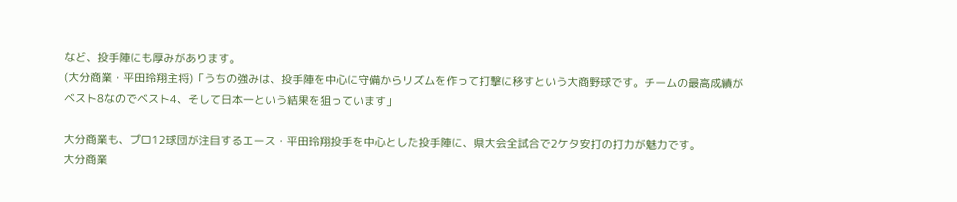など、投手陣にも厚みがあります。
(大分商業・平田玲翔主将)「うちの強みは、投手陣を中心に守備からリズムを作って打撃に移すという大商野球です。チームの最高成績がベスト8なのでベスト4、そして日本一という結果を狙っています」

大分商業も、プロ12球団が注目するエース・平田玲翔投手を中心とした投手陣に、県大会全試合で2ケタ安打の打力が魅力です。
大分商業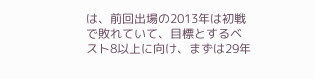は、前回出場の2013年は初戦で敗れていて、目標とするベスト8以上に向け、まずは29年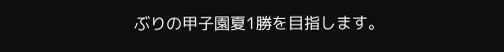ぶりの甲子園夏1勝を目指します。